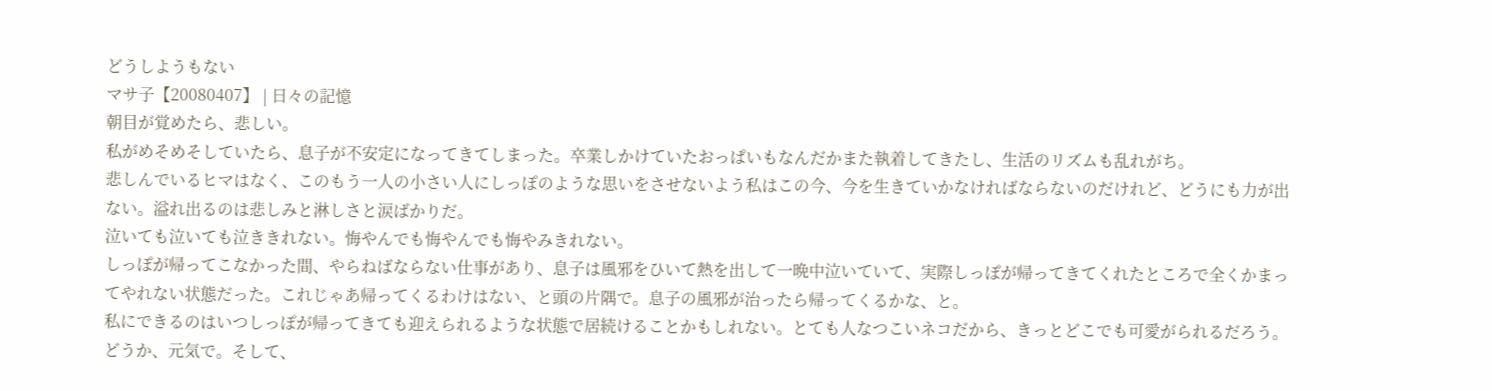どうしようもない
マサ子【20080407】 | 日々の記憶
朝目が覚めたら、悲しい。
私がめそめそしていたら、息子が不安定になってきてしまった。卒業しかけていたおっぱいもなんだかまた執着してきたし、生活のリズムも乱れがち。
悲しんでいるヒマはなく、このもう一人の小さい人にしっぽのような思いをさせないよう私はこの今、今を生きていかなければならないのだけれど、どうにも力が出ない。溢れ出るのは悲しみと淋しさと涙ばかりだ。
泣いても泣いても泣ききれない。悔やんでも悔やんでも悔やみきれない。
しっぽが帰ってこなかった間、やらねばならない仕事があり、息子は風邪をひいて熱を出して一晩中泣いていて、実際しっぽが帰ってきてくれたところで全くかまってやれない状態だった。これじゃあ帰ってくるわけはない、と頭の片隅で。息子の風邪が治ったら帰ってくるかな、と。
私にできるのはいつしっぽが帰ってきても迎えられるような状態で居続けることかもしれない。とても人なつこいネコだから、きっとどこでも可愛がられるだろう。どうか、元気で。そして、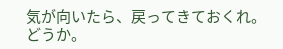気が向いたら、戻ってきておくれ。どうか。